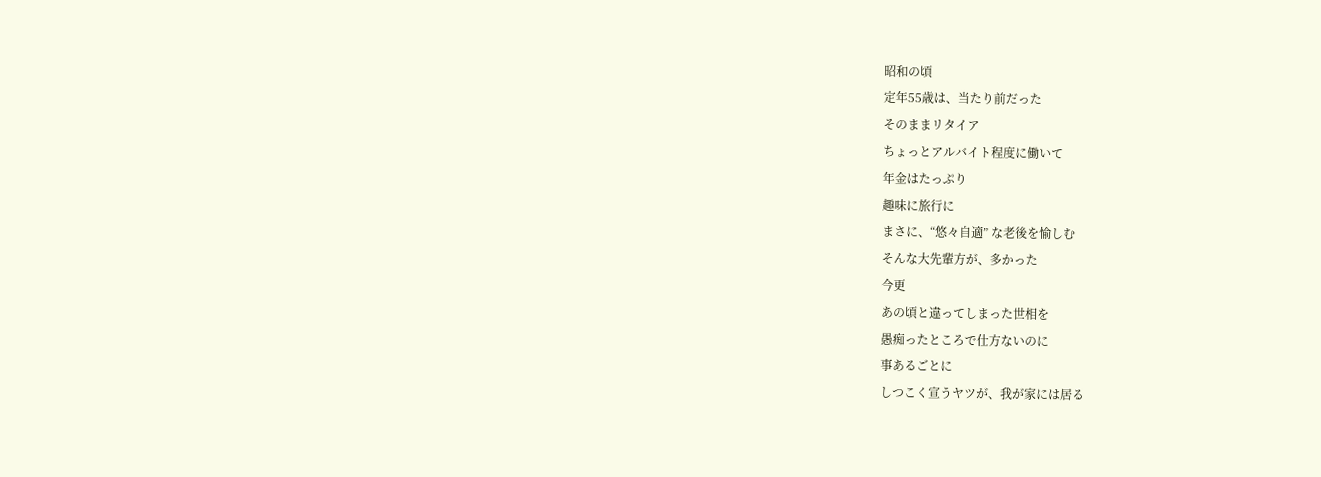昭和の頃
定年55歳は、当たり前だった
そのままリタイア
ちょっとアルバイト程度に働いて
年金はたっぷり
趣味に旅行に
まさに、“悠々自適” な老後を愉しむ
そんな大先輩方が、多かった
今更
あの頃と違ってしまった世相を
愚痴ったところで仕方ないのに
事あるごとに
しつこく宣うヤツが、我が家には居る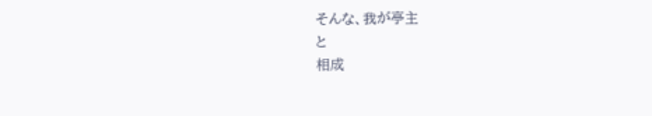そんな、我が亭主
と
相成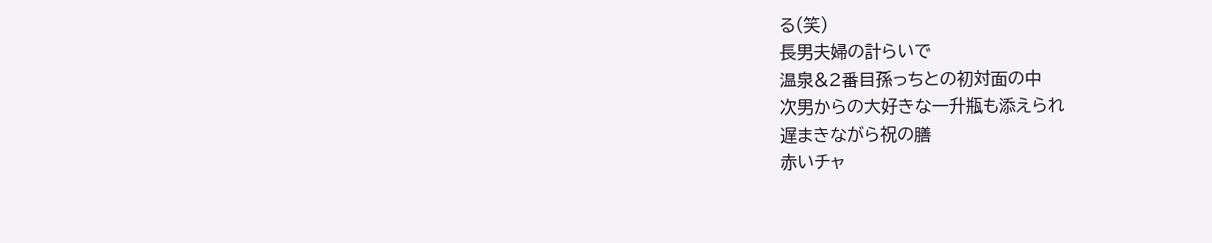る(笑)
長男夫婦の計らいで
温泉&2番目孫っちとの初対面の中
次男からの大好きな一升瓶も添えられ
遅まきながら祝の膳
赤いチャ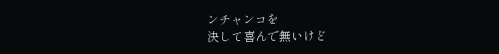ンチャンコを
決して喜んで無いけど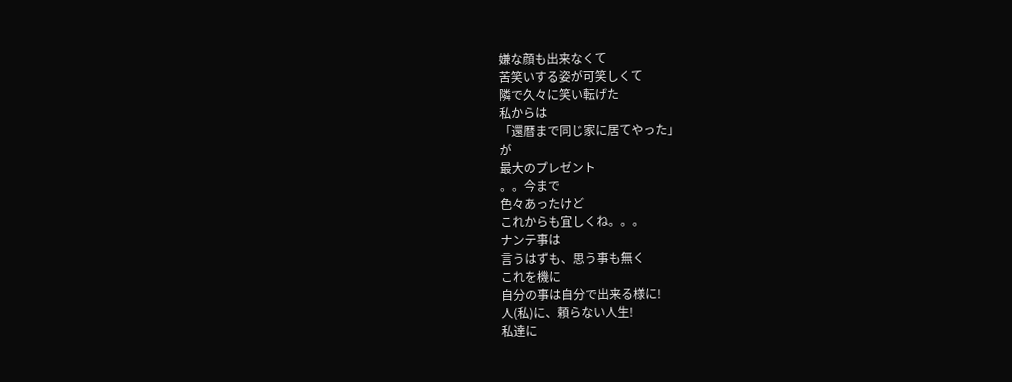嫌な顔も出来なくて
苦笑いする姿が可笑しくて
隣で久々に笑い転げた
私からは
「還暦まで同じ家に居てやった」
が
最大のプレゼント
。。今まで
色々あったけど
これからも宜しくね。。。
ナンテ事は
言うはずも、思う事も無く
これを機に
自分の事は自分で出来る様に!
人(私)に、頼らない人生!
私達に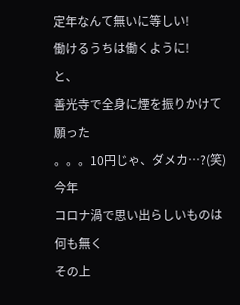定年なんて無いに等しい!
働けるうちは働くように!
と、
善光寺で全身に煙を振りかけて
願った
。。。10円じゃ、ダメカ…?(笑)
今年
コロナ渦で思い出らしいものは何も無く
その上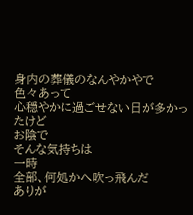身内の葬儀のなんやかやで
色々あって
心穏やかに過ごせない日が多かったけど
お陰で
そんな気持ちは
一時
全部、何処かへ吹っ飛んだ
ありが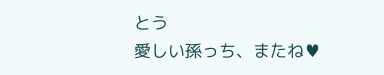とう
愛しい孫っち、またね♥